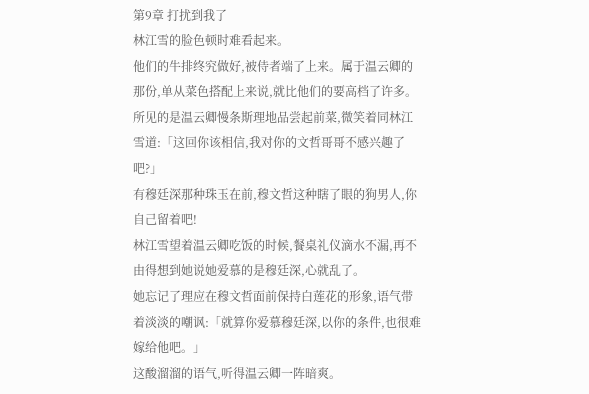第9章 打扰到我了
林江雪的脸色顿时难看起来。
他们的牛排终究做好,被侍者端了上来。属于温云卿的那份,单从菜色搭配上来说,就比他们的要高档了许多。
所见的是温云卿慢条斯理地品尝起前菜,微笑着同林江雪道:「这回你该相信,我对你的文哲哥哥不感兴趣了吧?」
有穆廷深那种珠玉在前,穆文哲这种瞎了眼的狗男人,你自己留着吧!
林江雪望着温云卿吃饭的时候,餐桌礼仪滴水不漏,再不由得想到她说她爱慕的是穆廷深,心就乱了。
她忘记了理应在穆文哲面前保持白莲花的形象,语气带着淡淡的嘲讽:「就算你爱慕穆廷深,以你的条件,也很难嫁给他吧。」
这酸溜溜的语气,听得温云卿一阵暗爽。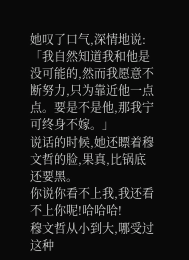她叹了口气,深情地说:「我自然知道我和他是没可能的,然而我愿意不断努力,只为靠近他一点点。要是不是他,那我宁可终身不嫁。」
说话的时候,她还瞟着穆文哲的脸,果真,比锅底还要黑。
你说你看不上我,我还看不上你呢!哈哈哈!
穆文哲从小到大,哪受过这种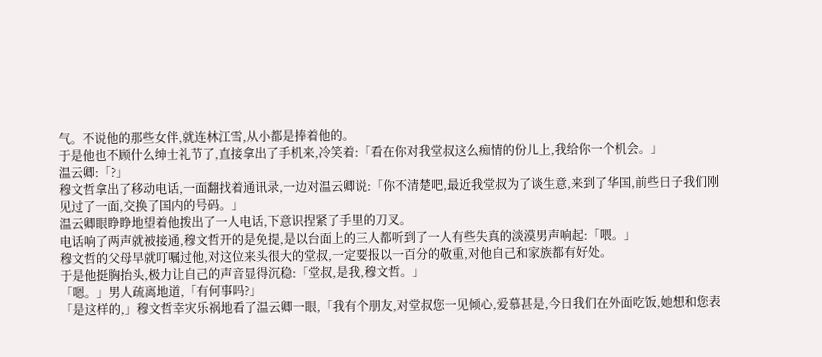气。不说他的那些女伴,就连林江雪,从小都是捧着他的。
于是他也不顾什么绅士礼节了,直接拿出了手机来,冷笑着:「看在你对我堂叔这么痴情的份儿上,我给你一个机会。」
温云卿:「?」
穆文哲拿出了移动电话,一面翻找着通讯录,一边对温云卿说:「你不清楚吧,最近我堂叔为了谈生意,来到了华国,前些日子我们刚见过了一面,交换了国内的号码。」
温云卿眼睁睁地望着他拨出了一人电话,下意识捏紧了手里的刀叉。
电话响了两声就被接通,穆文哲开的是免提,是以台面上的三人都听到了一人有些失真的淡漠男声响起:「喂。」
穆文哲的父母早就叮嘱过他,对这位来头很大的堂叔,一定要报以一百分的敬重,对他自己和家族都有好处。
于是他挺胸抬头,极力让自己的声音显得沉稳:「堂叔,是我,穆文哲。」
「嗯。」男人疏离地道,「有何事吗?」
「是这样的,」穆文哲幸灾乐祸地看了温云卿一眼,「我有个朋友,对堂叔您一见倾心,爱慕甚是,今日我们在外面吃饭,她想和您表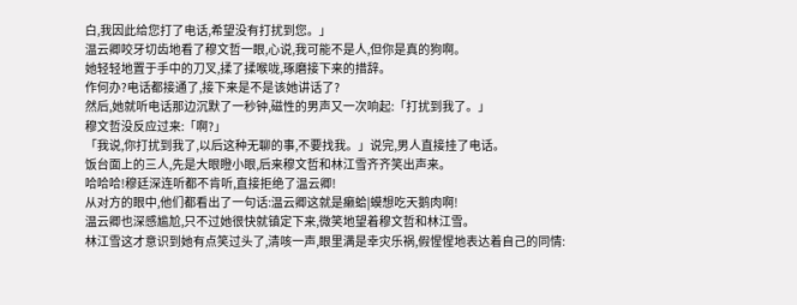白,我因此给您打了电话,希望没有打扰到您。」
温云卿咬牙切齿地看了穆文哲一眼,心说,我可能不是人,但你是真的狗啊。
她轻轻地置于手中的刀叉,揉了揉喉咙,琢磨接下来的措辞。
作何办?电话都接通了,接下来是不是该她讲话了?
然后,她就听电话那边沉默了一秒钟,磁性的男声又一次响起:「打扰到我了。」
穆文哲没反应过来:「啊?」
「我说,你打扰到我了,以后这种无聊的事,不要找我。」说完,男人直接挂了电话。
饭台面上的三人,先是大眼瞪小眼,后来穆文哲和林江雪齐齐笑出声来。
哈哈哈!穆廷深连听都不肯听,直接拒绝了温云卿!
从对方的眼中,他们都看出了一句话:温云卿这就是癞蛤|蟆想吃天鹅肉啊!
温云卿也深感尴尬,只不过她很快就镇定下来,微笑地望着穆文哲和林江雪。
林江雪这才意识到她有点笑过头了,清咳一声,眼里满是幸灾乐祸,假惺惺地表达着自己的同情: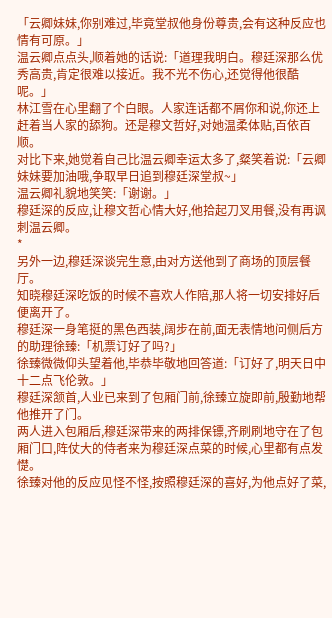「云卿妹妹,你别难过,毕竟堂叔他身份尊贵,会有这种反应也情有可原。」
温云卿点点头,顺着她的话说:「道理我明白。穆廷深那么优秀高贵,肯定很难以接近。我不光不伤心,还觉得他很酷呢。」
林江雪在心里翻了个白眼。人家连话都不屑你和说,你还上赶着当人家的舔狗。还是穆文哲好,对她温柔体贴,百依百顺。
对比下来,她觉着自己比温云卿幸运太多了,粲笑着说:「云卿妹妹要加油哦,争取早日追到穆廷深堂叔~」
温云卿礼貌地笑笑:「谢谢。」
穆廷深的反应,让穆文哲心情大好,他拾起刀叉用餐,没有再讽刺温云卿。
*
另外一边,穆廷深谈完生意,由对方送他到了商场的顶层餐厅。
知晓穆廷深吃饭的时候不喜欢人作陪,那人将一切安排好后便离开了。
穆廷深一身笔挺的黑色西装,阔步在前,面无表情地问侧后方的助理徐臻:「机票订好了吗?」
徐臻微微仰头望着他,毕恭毕敬地回答道:「订好了,明天日中十二点飞伦敦。」
穆廷深颔首,人业已来到了包厢门前,徐臻立旋即前,殷勤地帮他推开了门。
两人进入包厢后,穆廷深带来的两排保镖,齐刷刷地守在了包厢门口,阵仗大的侍者来为穆廷深点菜的时候,心里都有点发憷。
徐臻对他的反应见怪不怪,按照穆廷深的喜好,为他点好了菜,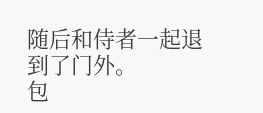随后和侍者一起退到了门外。
包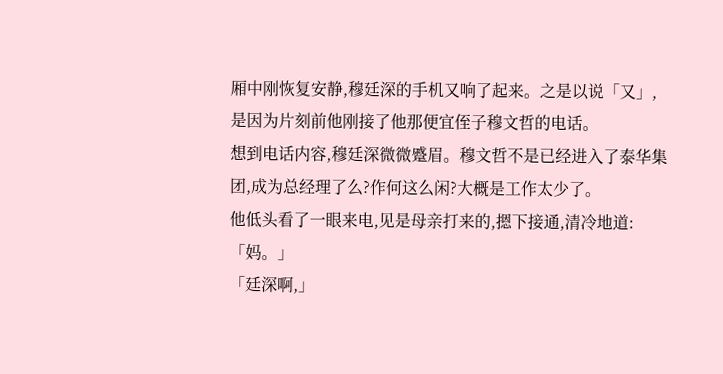厢中刚恢复安静,穆廷深的手机又响了起来。之是以说「又」,是因为片刻前他刚接了他那便宜侄子穆文哲的电话。
想到电话内容,穆廷深微微蹙眉。穆文哲不是已经进入了泰华集团,成为总经理了么?作何这么闲?大概是工作太少了。
他低头看了一眼来电,见是母亲打来的,摁下接通,清冷地道:「妈。」
「廷深啊,」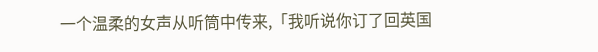一个温柔的女声从听筒中传来,「我听说你订了回英国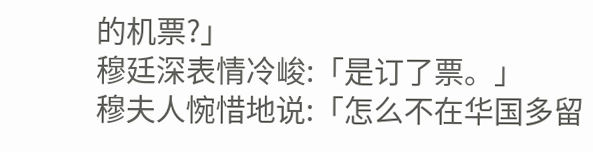的机票?」
穆廷深表情冷峻:「是订了票。」
穆夫人惋惜地说:「怎么不在华国多留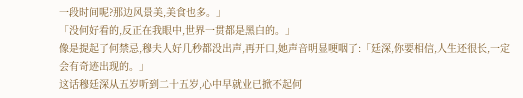一段时间呢?那边风景美,美食也多。」
「没何好看的,反正在我眼中,世界一贯都是黑白的。」
像是提起了何禁忌,穆夫人好几秒都没出声,再开口,她声音明显哽咽了:「廷深,你要相信,人生还很长,一定会有奇迹出现的。」
这话穆廷深从五岁听到二十五岁,心中早就业已掀不起何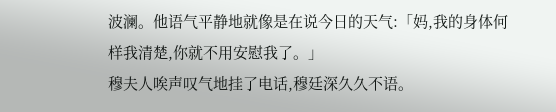波澜。他语气平静地就像是在说今日的天气:「妈,我的身体何样我清楚,你就不用安慰我了。」
穆夫人唉声叹气地挂了电话,穆廷深久久不语。